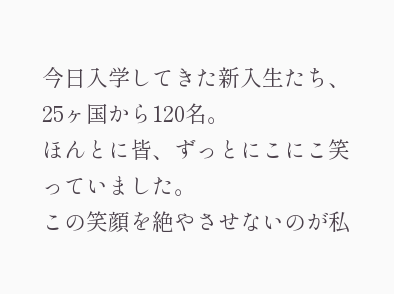今日入学してきた新入生たち、25ヶ国から120名。
ほんとに皆、ずっとにこにこ笑っていました。
この笑顔を絶やさせないのが私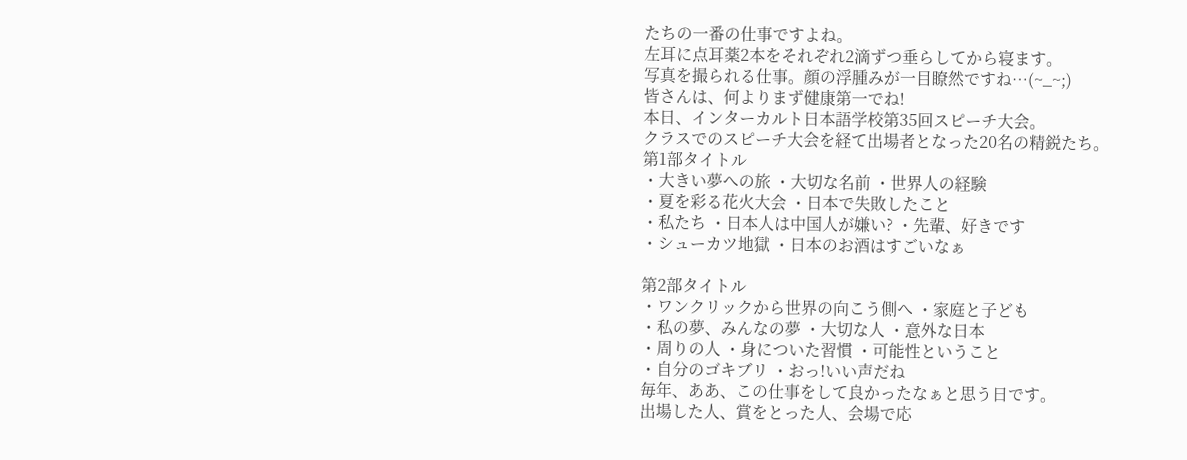たちの一番の仕事ですよね。
左耳に点耳薬2本をそれぞれ2滴ずつ垂らしてから寝ます。
写真を撮られる仕事。顔の浮腫みが一目瞭然ですね…(~_~;)
皆さんは、何よりまず健康第一でね!
本日、インターカルト日本語学校第35回スピーチ大会。
クラスでのスピーチ大会を経て出場者となった20名の精鋭たち。
第1部タイトル
・大きい夢への旅 ・大切な名前 ・世界人の経験
・夏を彩る花火大会 ・日本で失敗したこと
・私たち ・日本人は中国人が嫌い? ・先輩、好きです
・シューカツ地獄 ・日本のお酒はすごいなぁ

第2部タイトル
・ワンクリックから世界の向こう側へ ・家庭と子ども
・私の夢、みんなの夢 ・大切な人 ・意外な日本
・周りの人 ・身についた習慣 ・可能性ということ
・自分のゴキブリ ・おっ!いい声だね
毎年、ああ、この仕事をして良かったなぁと思う日です。
出場した人、賞をとった人、会場で応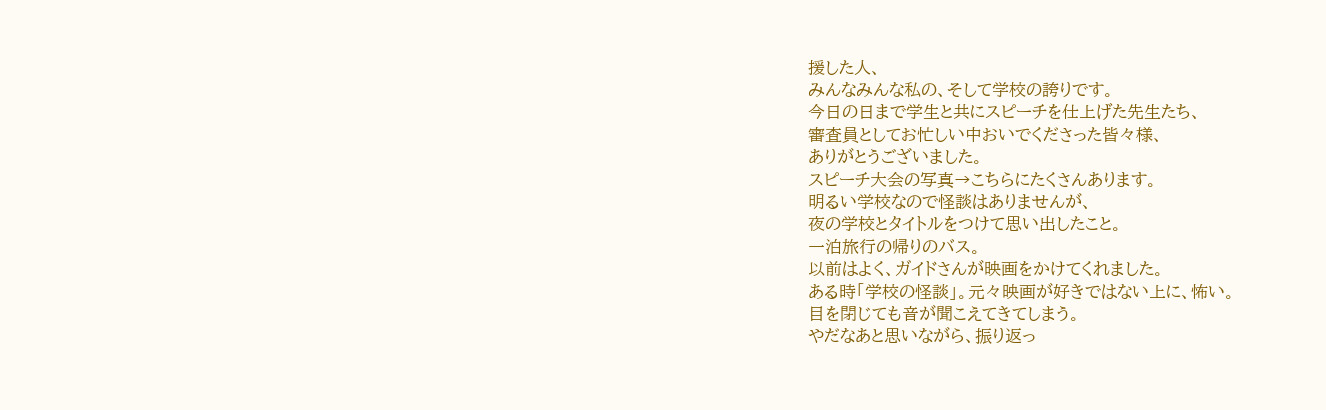援した人、
みんなみんな私の、そして学校の誇りです。
今日の日まで学生と共にスピーチを仕上げた先生たち、
審査員としてお忙しい中おいでくださった皆々様、
ありがとうございました。
スピーチ大会の写真→こちらにたくさんあります。
明るい学校なので怪談はありませんが、
夜の学校とタイトルをつけて思い出したこと。
一泊旅行の帰りのバス。
以前はよく、ガイドさんが映画をかけてくれました。
ある時「学校の怪談」。元々映画が好きではない上に、怖い。
目を閉じても音が聞こえてきてしまう。
やだなあと思いながら、振り返っ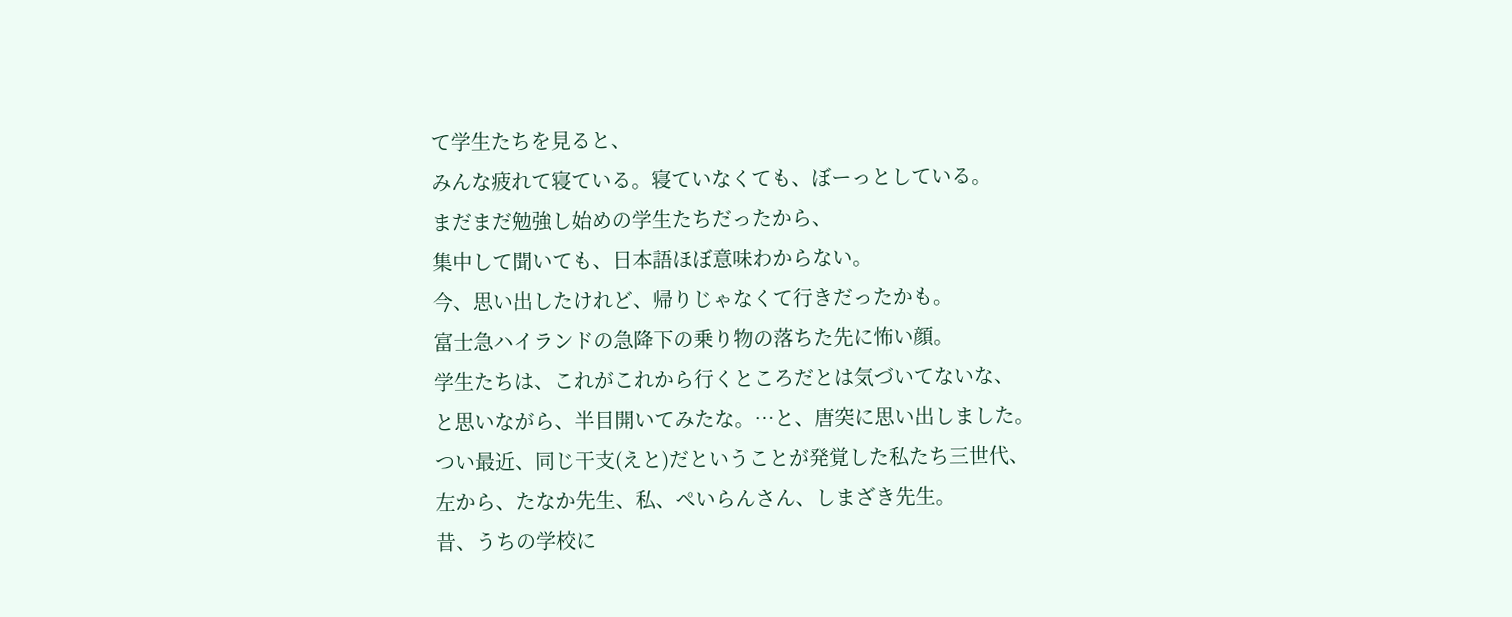て学生たちを見ると、
みんな疲れて寝ている。寝ていなくても、ぼーっとしている。
まだまだ勉強し始めの学生たちだったから、
集中して聞いても、日本語ほぼ意味わからない。
今、思い出したけれど、帰りじゃなくて行きだったかも。
富士急ハイランドの急降下の乗り物の落ちた先に怖い顔。
学生たちは、これがこれから行くところだとは気づいてないな、
と思いながら、半目開いてみたな。…と、唐突に思い出しました。
つい最近、同じ干支(えと)だということが発覚した私たち三世代、
左から、たなか先生、私、ぺいらんさん、しまざき先生。
昔、うちの学校に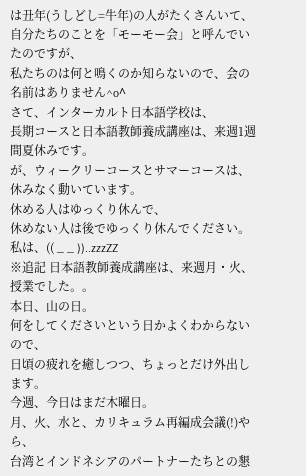は丑年(うしどし=牛年)の人がたくさんいて、
自分たちのことを「モーモー会」と呼んでいたのですが、
私たちのは何と鳴くのか知らないので、会の名前はありません^o^
さて、インターカルト日本語学校は、
長期コースと日本語教師養成講座は、来週1週間夏休みです。
が、ウィークリーコースとサマーコースは、休みなく動いています。
休める人はゆっくり休んで、
休めない人は後でゆっくり休んでください。
私は、(( _ _ ))..zzzZZ
※追記 日本語教師養成講座は、来週月・火、授業でした。。
本日、山の日。
何をしてくださいという日かよくわからないので、
日頃の疲れを癒しつつ、ちょっとだけ外出します。
今週、今日はまだ木曜日。
月、火、水と、カリキュラム再編成会議(!)やら、
台湾とインドネシアのパートナーたちとの懇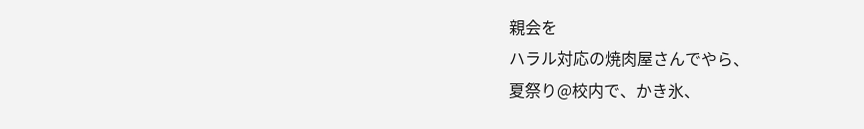親会を
ハラル対応の焼肉屋さんでやら、
夏祭り@校内で、かき氷、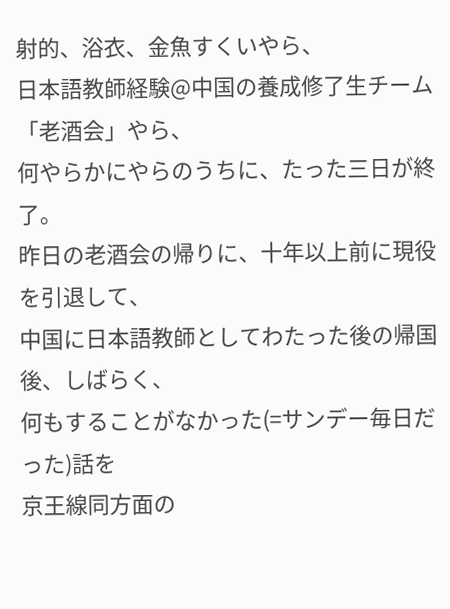射的、浴衣、金魚すくいやら、
日本語教師経験@中国の養成修了生チーム「老酒会」やら、
何やらかにやらのうちに、たった三日が終了。
昨日の老酒会の帰りに、十年以上前に現役を引退して、
中国に日本語教師としてわたった後の帰国後、しばらく、
何もすることがなかった(=サンデー毎日だった)話を
京王線同方面の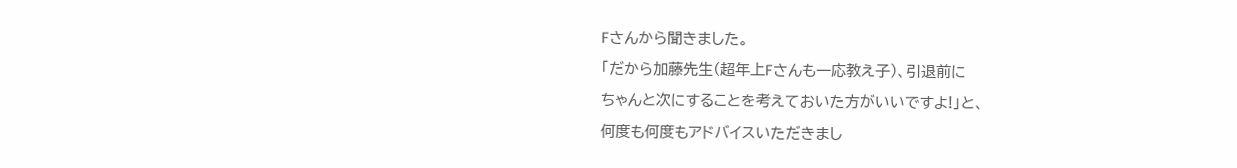Fさんから聞きました。
「だから加藤先生(超年上Fさんも一応教え子)、引退前に
ちゃんと次にすることを考えておいた方がいいですよ!」と、
何度も何度もアドバイスいただきまし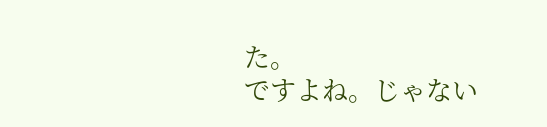た。
ですよね。じゃない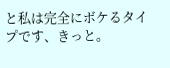と私は完全にボケるタイプです、きっと。